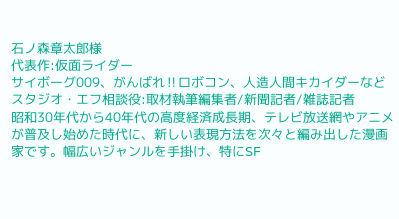石ノ森章太郎様
代表作:仮面ライダー
サイボーグ009、がんばれ‼ロボコン、人造人間キカイダーなど
スタジオ・エフ相談役:取材執筆編集者/新聞記者/雑誌記者
昭和30年代から40年代の高度経済成長期、テレビ放送網やアニメが普及し始めた時代に、新しい表現方法を次々と編み出した漫画家です。幅広いジャンルを手掛け、特にSF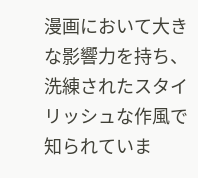漫画において大きな影響力を持ち、洗練されたスタイリッシュな作風で知られていま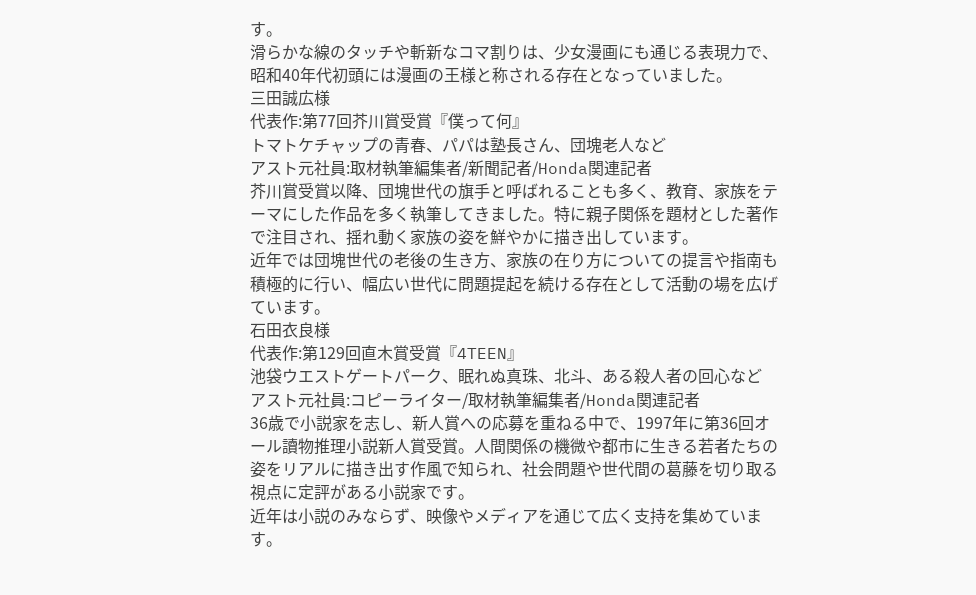す。
滑らかな線のタッチや斬新なコマ割りは、少女漫画にも通じる表現力で、昭和40年代初頭には漫画の王様と称される存在となっていました。
三田誠広様
代表作:第77回芥川賞受賞『僕って何』
トマトケチャップの青春、パパは塾長さん、団塊老人など
アスト元社員:取材執筆編集者/新聞記者/Honda関連記者
芥川賞受賞以降、団塊世代の旗手と呼ばれることも多く、教育、家族をテーマにした作品を多く執筆してきました。特に親子関係を題材とした著作で注目され、揺れ動く家族の姿を鮮やかに描き出しています。
近年では団塊世代の老後の生き方、家族の在り方についての提言や指南も積極的に行い、幅広い世代に問題提起を続ける存在として活動の場を広げています。
石田衣良様
代表作:第129回直木賞受賞『4TEEN』
池袋ウエストゲートパーク、眠れぬ真珠、北斗、ある殺人者の回心など
アスト元社員:コピーライター/取材執筆編集者/Honda関連記者
36歳で小説家を志し、新人賞への応募を重ねる中で、1997年に第36回オール讀物推理小説新人賞受賞。人間関係の機微や都市に生きる若者たちの姿をリアルに描き出す作風で知られ、社会問題や世代間の葛藤を切り取る視点に定評がある小説家です。
近年は小説のみならず、映像やメディアを通じて広く支持を集めています。